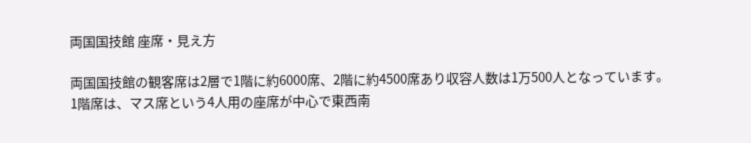両国国技館 座席・見え方

両国国技館の観客席は2層で1階に約6000席、2階に約4500席あり収容人数は1万500人となっています。
1階席は、マス席という4人用の座席が中心で東西南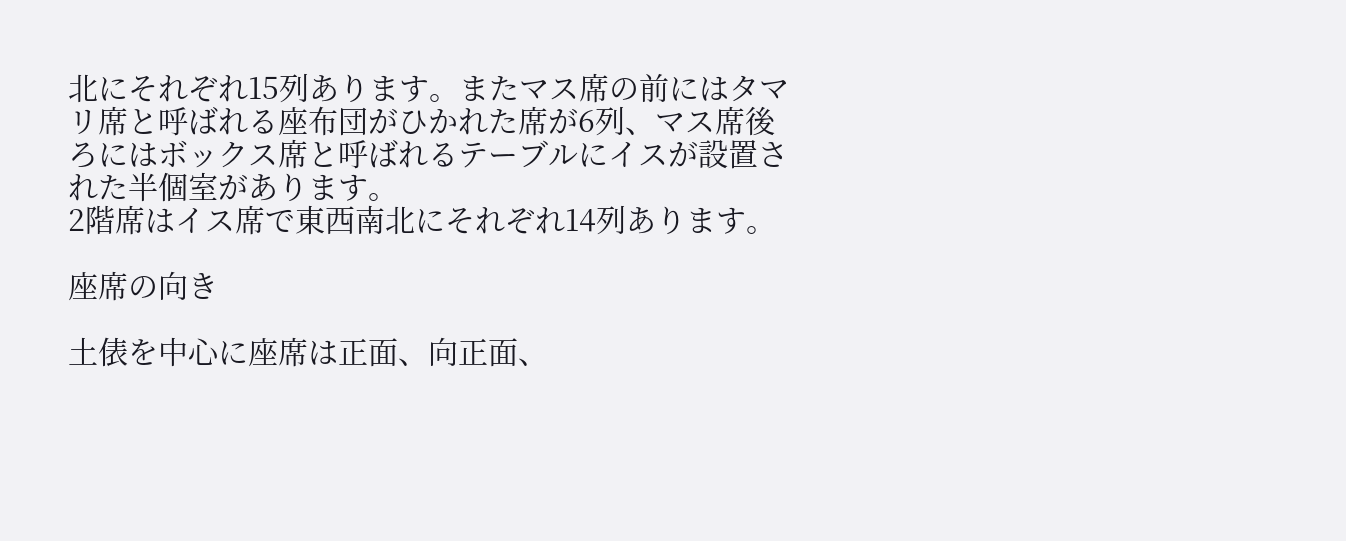北にそれぞれ15列あります。またマス席の前にはタマリ席と呼ばれる座布団がひかれた席が6列、マス席後ろにはボックス席と呼ばれるテーブルにイスが設置された半個室があります。
2階席はイス席で東西南北にそれぞれ14列あります。

座席の向き

土俵を中心に座席は正面、向正面、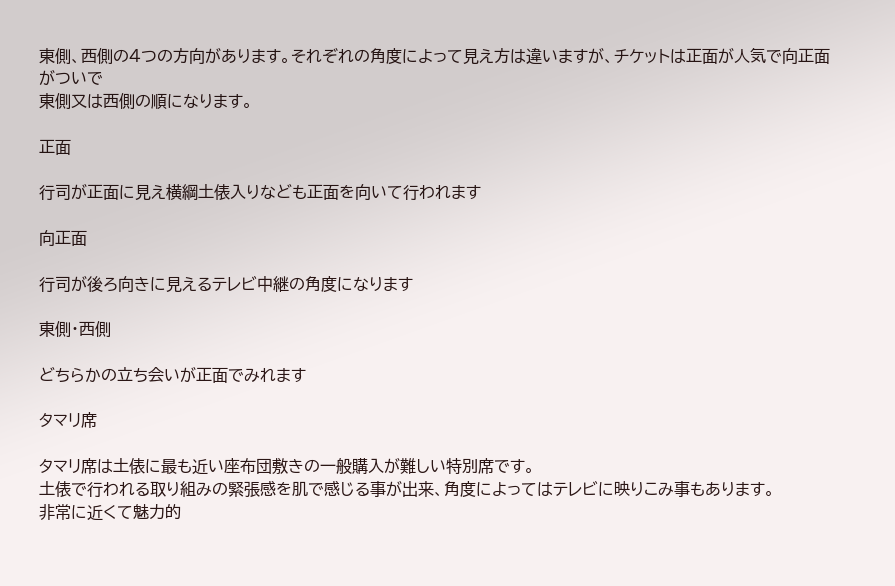東側、西側の4つの方向があります。それぞれの角度によって見え方は違いますが、チケットは正面が人気で向正面がついで
東側又は西側の順になります。

正面

行司が正面に見え横綱土俵入りなども正面を向いて行われます

向正面

行司が後ろ向きに見えるテレビ中継の角度になります

東側・西側

どちらかの立ち会いが正面でみれます

タマリ席

タマリ席は土俵に最も近い座布団敷きの一般購入が難しい特別席です。
土俵で行われる取り組みの緊張感を肌で感じる事が出来、角度によってはテレビに映りこみ事もあります。
非常に近くて魅力的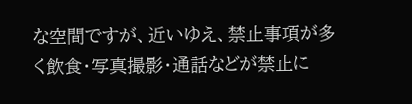な空間ですが、近いゆえ、禁止事項が多く飲食・写真撮影・通話などが禁止に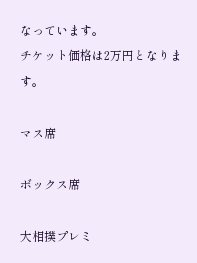なっています。
チケット価格は2万円となります。

マス席

ボックス席

大相撲プレミ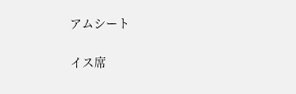アムシート

イス席